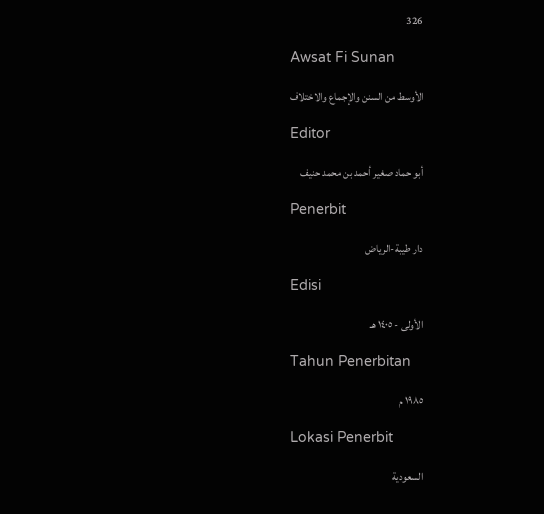326

Awsat Fi Sunan

الأوسط من السنن والإجماع والاختلاف

Editor

أبو حماد صغير أحمد بن محمد حنيف

Penerbit

دار طيبة-الرياض

Edisi

الأولى - ١٤٠٥ هـ

Tahun Penerbitan

١٩٨٥ م

Lokasi Penerbit

السعودية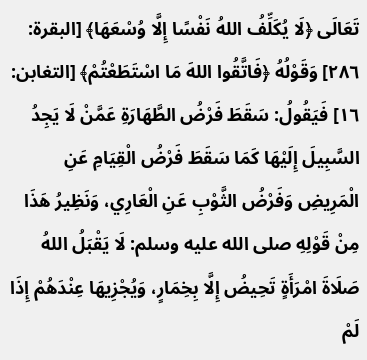تَعَالَى ﴿لَا يُكَلِّفُ اللهُ نَفْسًا إِلَّا وُسْعَهَا﴾ [البقرة: ٢٨٦] وَقَوْلُهُ ﴿فَاتَّقُوا اللهَ مَا اسْتَطَعْتُمْ﴾ [التغابن: ١٦] فَيَقُولُ: سَقَطَ فَرْضُ الطَّهَارَةِ عَمَّنْ لَا يَجِدُ السَّبِيلَ إِلَيْهَا كَمَا سَقَطَ فَرْضُ الْقِيَامِ عَنِ الْمَرِيضِ وَفَرْضُ الثَّوْبِ عَنِ الْعَارِي، وَنَظِيرُ هَذَا مِنْ قَوْلِهِ صلى الله عليه وسلم: لَا يَقْبَلُ اللهُ صَلَاةَ امْرَأَةٍ تَحِيضُ إِلَّا بِخِمَارٍ، وَيُجْزِيهَا عِنْدَهُمْ إِذَا لَمْ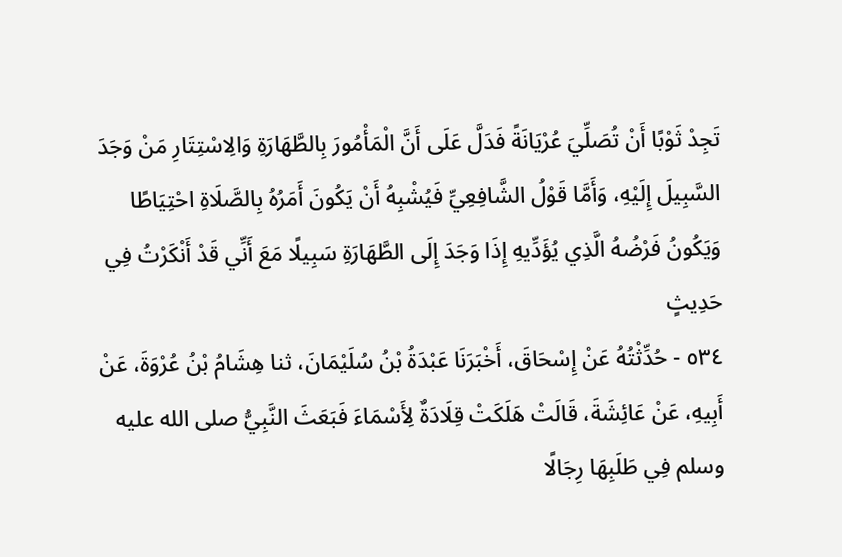تَجِدْ ثَوْبًا أَنْ تُصَلِّيَ عُرْيَانَةً فَدَلَّ عَلَى أَنَّ الْمَأْمُورَ بِالطَّهَارَةِ وَالِاسْتِتَارِ مَنْ وَجَدَ السَّبِيلَ إِلَيْهِ، وَأَمَّا قَوْلُ الشَّافِعِيِّ فَيُشْبِهُ أَنْ يَكُونَ أَمَرُهُ بِالصَّلَاةِ احْتِيَاطًا وَيَكُونُ فَرْضُهُ الَّذِي يُؤَدِّيهِ إِذَا وَجَدَ إِلَى الطَّهَارَةِ سَبِيلًا مَعَ أَنِّي قَدْ أَنْكَرْتُ فِي حَدِيثٍ
٥٣٤ - حُدِّثْتُهُ عَنْ إِسْحَاقَ، أَخْبَرَنَا عَبْدَةُ بْنُ سُلَيْمَانَ، ثنا هِشَامُ بْنُ عُرْوَةَ، عَنْ أَبِيهِ، عَنْ عَائِشَةَ، قَالَتْ هَلَكَتْ قِلَادَةٌ لِأَسْمَاءَ فَبَعَثَ النَّبِيُّ صلى الله عليه وسلم فِي طَلَبِهَا رِجَالًا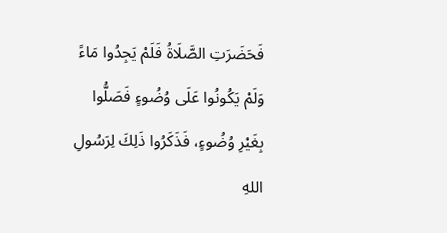فَحَضَرَتِ الصَّلَاةُ فَلَمْ يَجِدُوا مَاءً وَلَمْ يَكُونُوا عَلَى وُضُوءٍ فَصَلُّوا بِغَيْرِ وُضُوءٍ، فَذَكَرُوا ذَلِكَ لِرَسُولِ اللهِ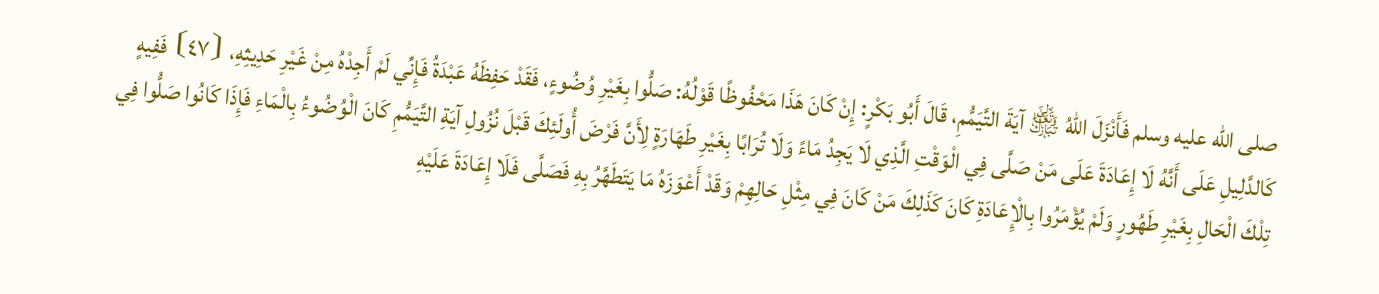صلى الله عليه وسلم فَأَنْزَلَ اللهُ ﵎ آيَةَ التَّيَمُّمِ، قَالَ أَبُو بَكْرٍ: إِنْ كَانَ هَذَا مَحْفُوظًا قَوْلُهُ: صَلُّوا بِغَيْرِ وُضُوءٍ، فَقَدْ حَفِظَهُ عَبْدَةُ فَإِنِّي لَمْ أَجِدْهُ مِنْ غَيْرِ حَدِيثِهِ، ⦗٤٧⦘ فَفِيهٍ كَالدَّلِيلِ عَلَى أَنَّهُ لَا إِعَادَةَ عَلَى مَنْ صَلَّى فِي الْوَقْتِ الَّذِي لَا يَجِدُ مَاءً وَلَا تُرَابًا بِغَيْرِ طَهَارَةٍ لِأَنَّ فَرْضَ أُولَئِكَ قَبْلَ نُزُولِ آيَةِ التَّيَمُّمِ كَانَ الْوُضُوءُ بِالْمَاءِ فَإِذَا كَانُوا صَلُّوا فِي تِلْكَ الْحَالِ بِغَيْرِ طَهُورٍ وَلَمْ يُؤْمَرُوا بِالْإِعَادَةِ كَانَ كَذَلِكَ مَنْ كَانَ فِي مِثْلِ حَالِهِمْ وَقَدْ أَعْوَزَهُ مَا يَتَطَهَّرُ بِهِ فَصَلَّى فَلَا إِعَادَةَ عَلَيْهِ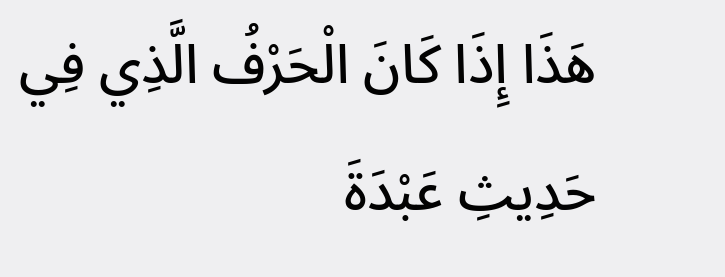هَذَا إِذَا كَانَ الْحَرْفُ الَّذِي فِي حَدِيثِ عَبْدَةَ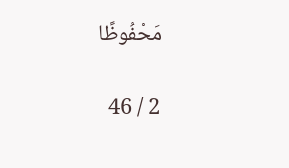مَحْفُوظًا

2 / 46